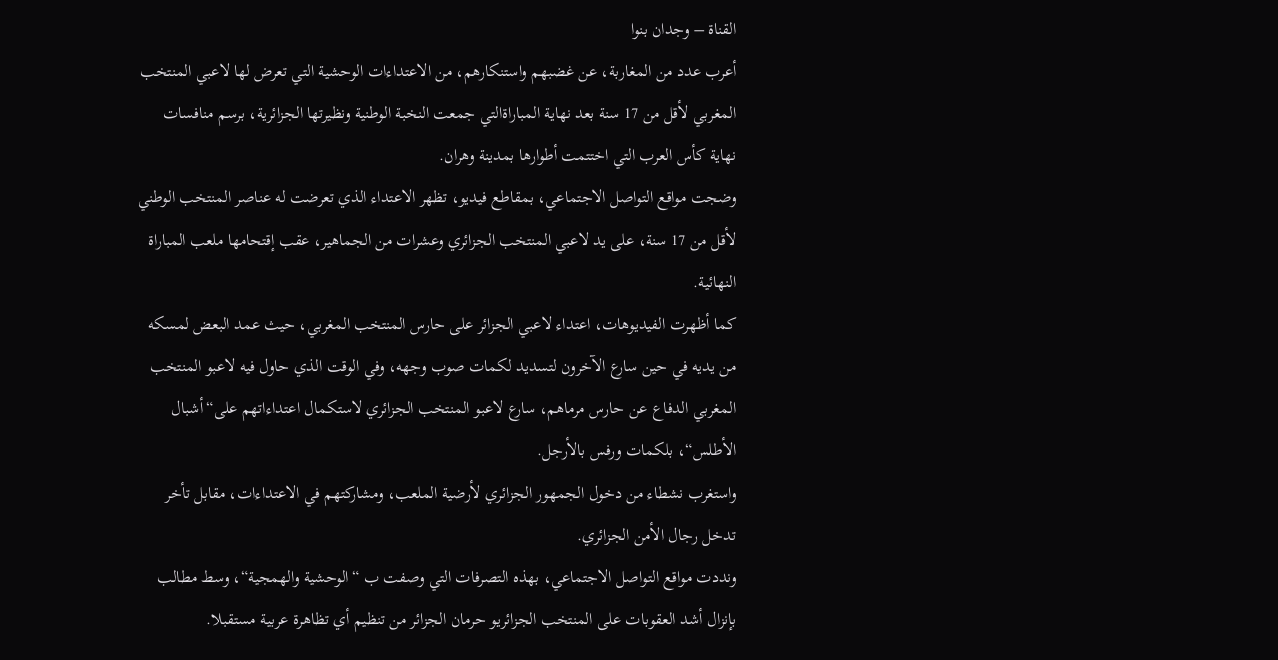القناة – وجدان بنوا
أعرب عدد من المغاربة، عن غضبهم واستنكارهم، من الاعتداءات الوحشية التي تعرض لها لاعبي المنتخب المغربي لأقل من 17 سنة بعد نهاية المباراةالتي جمعت النخبة الوطنية ونظيرتها الجزائرية، برسم منافسات نهاية كأس العرب التي اختتمت أطوارها بمدينة وهران.
وضجت مواقع التواصل الاجتماعي، بمقاطع فيديو، تظهر الاعتداء الذي تعرضت له عناصر المنتخب الوطني لأقل من 17 سنة، على يد لاعبي المنتخب الجزائري وعشرات من الجماهير، عقب إقتحامها ملعب المباراة النهائية.
كما أظهرت الفيديوهات، اعتداء لاعبي الجزائر على حارس المنتخب المغربي، حيث عمد البعض لمسكه من يديه في حين سارع الآخرون لتسديد لكمات صوب وجهه، وفي الوقت الذي حاول فيه لاعبو المنتخب المغربي الدفاع عن حارس مرماهم، سارع لاعبو المنتخب الجزائري لاستكمال اعتداءاتهم على“أشبال الأطلس“، بلكمات ورفس بالأرجل.
واستغرب نشطاء من دخول الجمهور الجزائري لأرضية الملعب، ومشاركتهم في الاعتداءات، مقابل تأخر تدخل رجال الأمن الجزائري.
ونددت مواقع التواصل الاجتماعي، بهذه التصرفات التي وصفت ب “الوحشية والهمجية“، وسط مطالب بإنزال أشد العقوبات على المنتخب الجزائريو حرمان الجزائر من تنظيم أي تظاهرة عربية مستقبلا.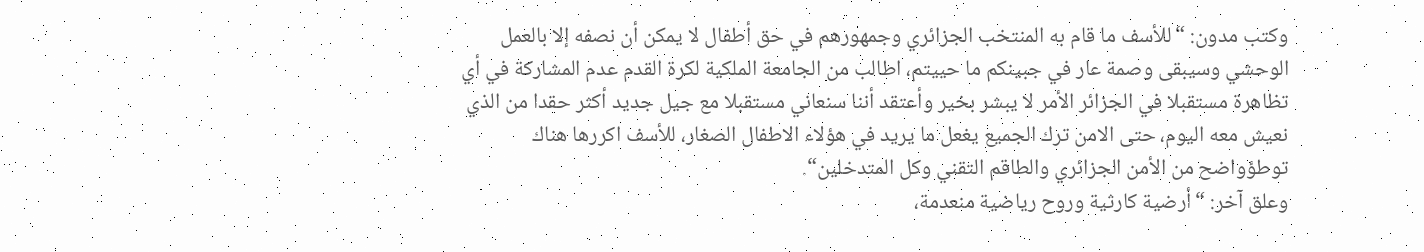وكتب مدون: “للأسف ما قام به المنتخب الجزائري وجمهورهم في حق أطفال لا يمكن أن نصفه إلا بالعمل الوحشي وسيبقى وصمة عار في جبينكم ما حييتم، اطالب من الجامعة الملكية لكرة القدم عدم المشاركة في أي تظاهرة مستقبلا في الجزائر الأمر لا يبشر بخير وأعتقد أننا سنعاني مستقبلا مع جيل جديد أكثر حقدا من الذي نعيش معه اليوم، حتى الامن ترك الجميع يغعل ما يريد في هؤلاء الاطفال الصغار، للأسف اكررها هناك توطؤواضح من الأمن الجزائري والطاقم التقني وكل المتدخلين“.
وعلق آخر: “أرضية كارثية وروح رياضية منعدمة،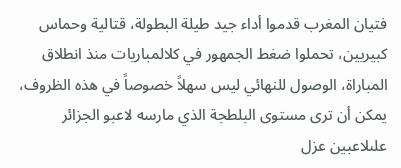فتيان المغرب قدموا أداء جيد طيلة البطولة، قتالية وحماس كبيريين، تحملوا ضغط الجمهور في كلالمباريات منذ انطلاق المباراة، الوصول للنهائي ليس سهلاً خصوصاً في هذه الظروف، يمكن أن ترى مستوى البلطجة الذي مارسه لاعبو الجزائر علىلاعبين عزل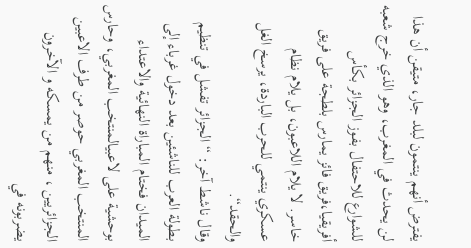يفترض أنهم ينتمون لبلد جار، متيقن أن هذا لن يحدث في المغرب، وهو الذي خرج شعبه للشوارع للاحتفال بفوز الجزائر بكأس أفريقيا،فريق فائز يمارس بلطجة على فريق خاسر. لا يلام اللاعبون، بل يلام نظام عسكري ينتمي للحرب الباردة، يرسخ الغل والحقد“.
وقال ناشط آخر: “الجزائر تفشل في تنظيم بطولة العرب للناشئين بعد دخول غرباء إلى الميدان فختام المباراة النهائية والاعتداء بوحشية على لاعبيالمنتخب المغربي، وحارس المنتخب المغربي حوصر من طرف الاعبين الجزائريين ، منهم من يمسكه و الآخرون يضربونه في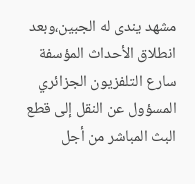مشهد يندى له الجبين،وبعد انطلاق الأحداث المؤسفة سارع التلفزيون الجزائري المسؤول عن النقل إلى قطع البث المباشر من أجل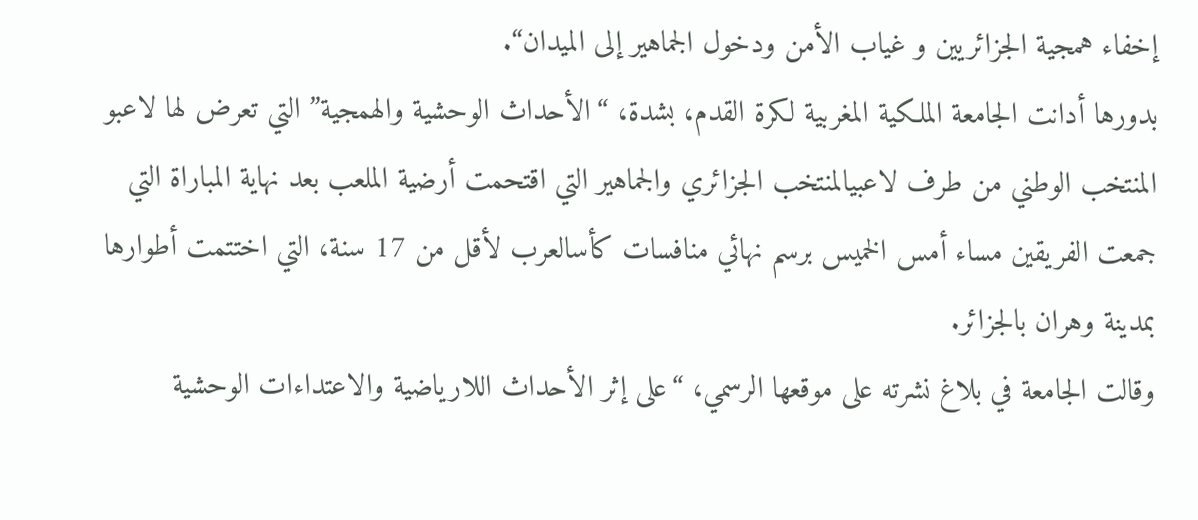إخفاء همجية الجزائريين و غياب الأمن ودخول الجماهير إلى الميدان“.
بدورها أدانت الجامعة الملكية المغربية لكرة القدم، بشدة، “الأحداث الوحشية والهمجية” التي تعرض لها لاعبو المنتخب الوطني من طرف لاعبيالمنتخب الجزائري والجماهير التي اقتحمت أرضية الملعب بعد نهاية المباراة التي جمعت الفريقين مساء أمس الخميس برسم نهائي منافسات كأسالعرب لأقل من 17 سنة، التي اختتمت أطوارها بمدينة وهران بالجزائر.
وقالت الجامعة في بلاغ نشرته على موقعها الرسمي، “على إثر الأحداث اللارياضية والاعتداءات الوحشية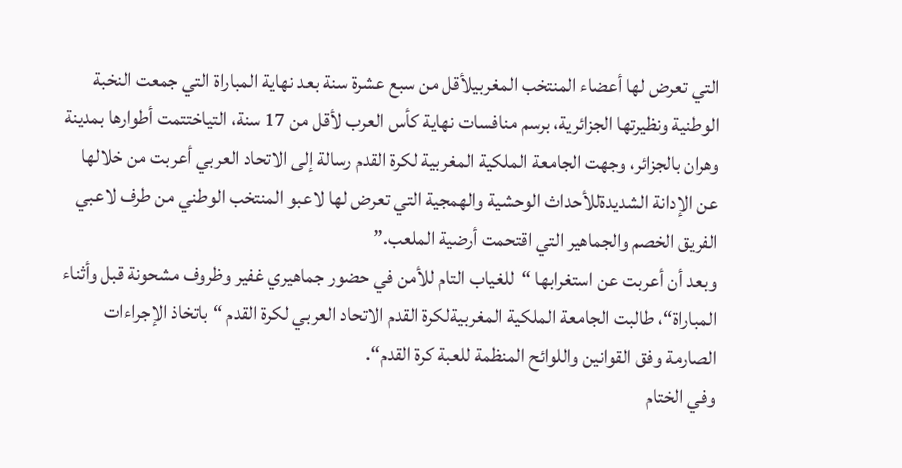التي تعرض لها أعضاء المنتخب المغربيلأقل من سبع عشرة سنة بعد نهاية المباراة التي جمعت النخبة الوطنية ونظيرتها الجزائرية، برسم منافسات نهاية كأس العرب لأقل من 17 سنة، التياختتمت أطوارها بمدينة وهران بالجزائر، وجهت الجامعة الملكية المغربية لكرة القدم رسالة إلى الاتحاد العربي أعربت من خلالها عن الإدانة الشديدةللأحداث الوحشية والهمجية التي تعرض لها لاعبو المنتخب الوطني من طرف لاعبي الفريق الخصم والجماهير التي اقتحمت أرضية الملعب.”
وبعد أن أعربت عن استغرابها “للغياب التام للأمن في حضور جماهيري غفير وظروف مشحونة قبل وأثناء المباراة“، طالبت الجامعة الملكية المغربيةلكرة القدم الاتحاد العربي لكرة القدم “باتخاذ الإجراءات الصارمة وفق القوانين واللوائح المنظمة للعبة كرة القدم“.
وفي الختام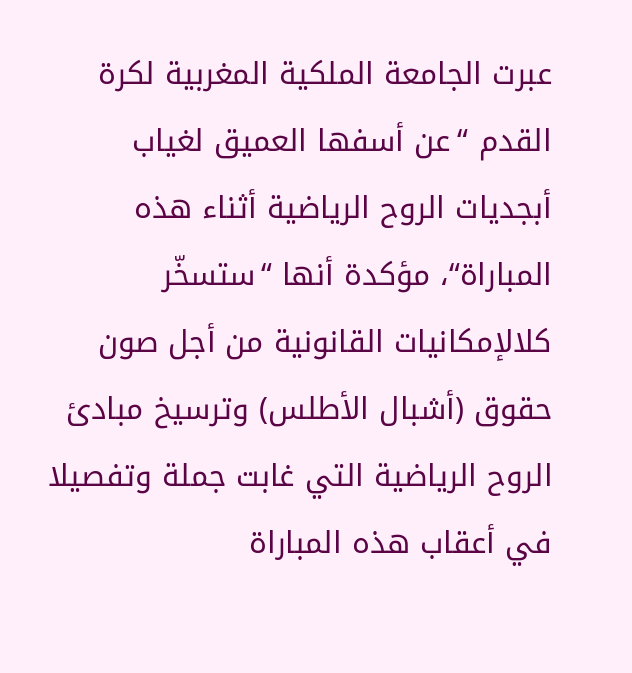عبرت الجامعة الملكية المغربية لكرة القدم “عن أسفها العميق لغياب أبجديات الروح الرياضية أثناء هذه المباراة“، مؤكدة أنها “ستسخّر كلالإمكانيات القانونية من أجل صون حقوق (أشبال الأطلس) وترسيخ مبادئ الروح الرياضية التي غابت جملة وتفصيلا في أعقاب هذه المباراة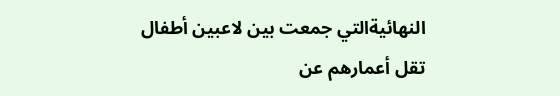النهائيةالتي جمعت بين لاعبين أطفال تقل أعمارهم عن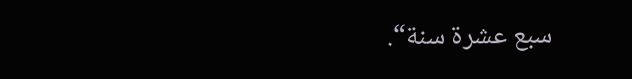سبع عشرة سنة“.